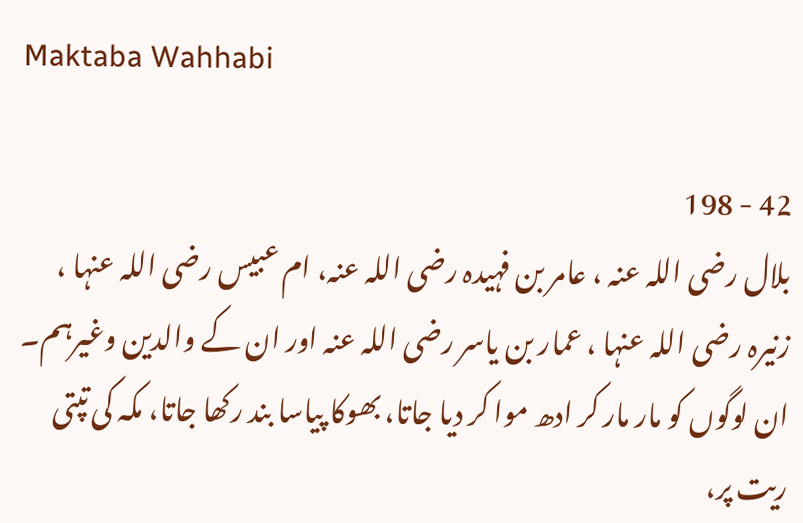Maktaba Wahhabi

42 - 198
بلال رضی اللہ عنہ ، عامر بن فہیدہ رضی اللہ عنہ، ام عبیس رضی اللہ عنہا ، زنیرہ رضی اللہ عنہا ، عمار بن یاسر رضی اللہ عنہ اور ان کے والدین وغیرہم۔ ان لوگوں کو مار مار کر ادھ موا کر دیا جاتا، بھوکا پیاسا بند رکھا جاتا، مکہ کی تپتی ریت پر،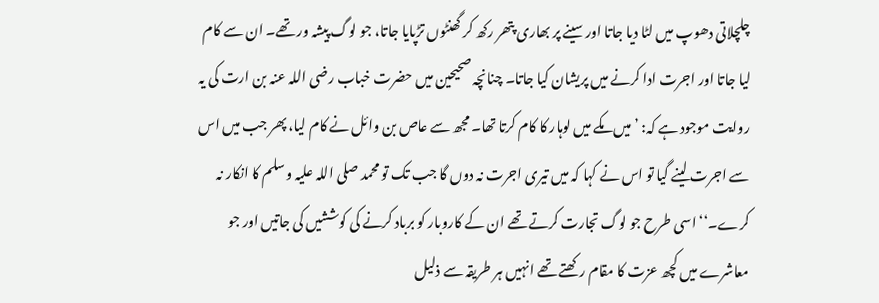چلچلاتی دھوپ میں لٹا دیا جاتا اور سینے پر بھاری پتھر رکھ کر گھنٹوں تڑپایا جاتا، جو لوگ پیشہ ور تھے۔ ان سے کام لیا جاتا اور اجرت ادا کرنے میں پریشان کیا جاتا۔ چنانچہ صحیحین میں حضرت خباب رضی اللہ عنہ بن ارت کی یہ روایت موجود ہے کہ: ’میں مکے میں لوہار کا کام کرتا تھا۔ مجھ سے عاص بن وائل نے کام لیا، پھر جب میں اس سے اجرت لینے گیا تو اس نے کہا کہ میں تیری اجرت نہ دوں گا جب تک تو محمد صلی اللہ علیہ وسلم کا انکار نہ کرے۔‘‘ اسی طرح جو لوگ تجارت کرتے تھے ان کے کاروبار کو برباد کرنے کی کوششیں کی جاتیں اور جو معاشرے میں کچھ عزت کا مقام رکھتے تھے انہیں ہر طریقہ سے ذلیل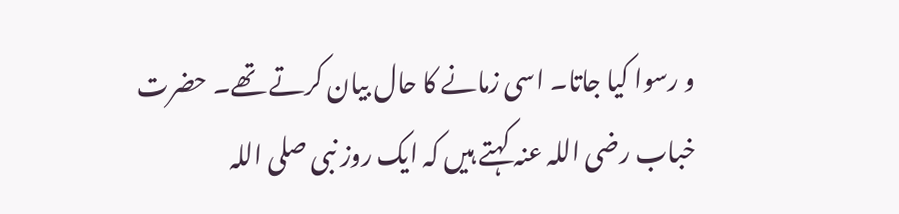و رسوا کیا جاتا۔ اسی زمانے کا حال بیان کرتے تھے۔ حضرت خباب رضی اللہ عنہ کہتے ہیں کہ ایک روز نبی صلی اللہ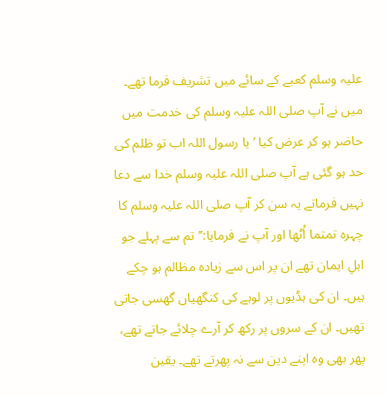علیہ وسلم کعبے کے سائے میں تشریف فرما تھے۔ میں نے آپ صلی اللہ علیہ وسلم کی خدمت میں حاضر ہو کر عرض کیا ’ یا رسول اللہ اب تو ظلم کی حد ہو گئی ہے آپ صلی اللہ علیہ وسلم خدا سے دعا نہیں فرماتے یہ سن کر آپ صلی اللہ علیہ وسلم کا چہرہ تمتما اُٹھا اور آپ نے فرمایا:’’تم سے پہلے جو اہلِ ایمان تھے ان پر اس سے زیادہ مظالم ہو چکے ہیں۔ ان کی ہڈیوں پر لوہے کی کنگھیاں گھسی جاتی تھیں۔ ان کے سروں پر رکھ کر آرے چلائے جاتے تھے، پھر بھی وہ اپنے دین سے نہ پھرتے تھے۔ یقین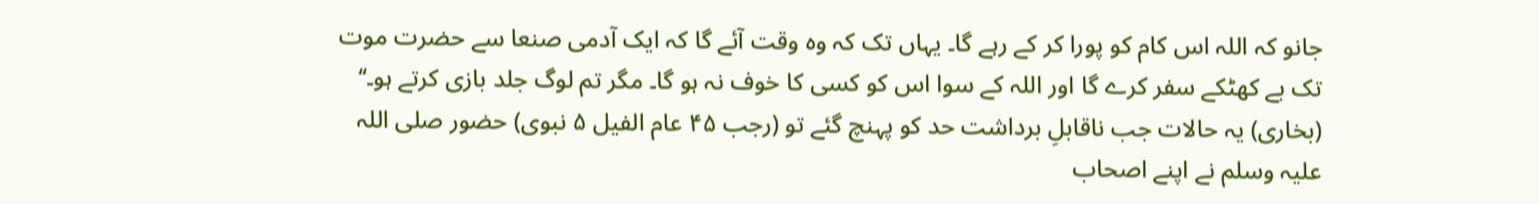جانو کہ اللہ اس کام کو پورا کر کے رہے گا۔ یہاں تک کہ وہ وقت آئے گا کہ ایک آدمی صنعا سے حضرت موت تک بے کھٹکے سفر کرے گا اور اللہ کے سوا اس کو کسی کا خوف نہ ہو گا۔ مگر تم لوگ جلد بازی کرتے ہو۔‘‘ (بخاری) یہ حالات جب ناقابلِ برداشت حد کو پہنچ گئے تو (رجب ۴۵ عام الفیل ۵ نبوی) حضور صلی اللہ علیہ وسلم نے اپنے اصحاب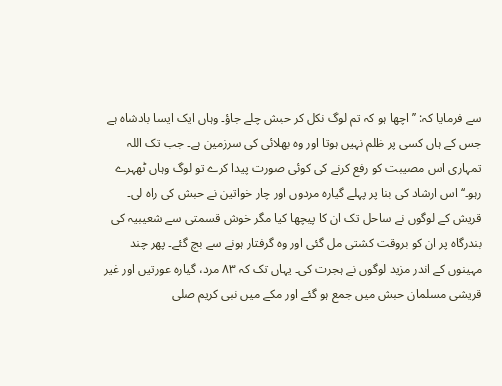سے فرمایا کہ: ’’اچھا ہو کہ تم لوگ نکل کر حبش چلے جاؤ۔ وہاں ایک ایسا بادشاہ ہے جس کے ہاں کسی پر ظلم نہیں ہوتا اور وہ بھلائی کی سرزمین ہے۔ جب تک اللہ تمہاری اس مصیبت کو رفع کرنے کی کوئی صورت پیدا کرے تو لوگ وہاں ٹھہرے رہو۔‘‘ اس ارشاد کی بنا پر پہلے گیارہ مردوں اور چار خواتین نے حبش کی راہ لی۔ قریش کے لوگوں نے ساحل تک ان کا پیچھا کیا مگر خوش قسمتی سے شعیبیہ کی بندرگاہ پر ان کو بروقت کشتی مل گئی اور وہ گرفتار ہونے سے بچ گئے۔ پھر چند مہینوں کے اندر مزید لوگوں نے ہجرت کی۔ یہاں تک کہ ۸۳ مرد، گیارہ عورتیں اور غیر قریشی مسلمان حبش میں جمع ہو گئے اور مکے میں نبی کریم صلی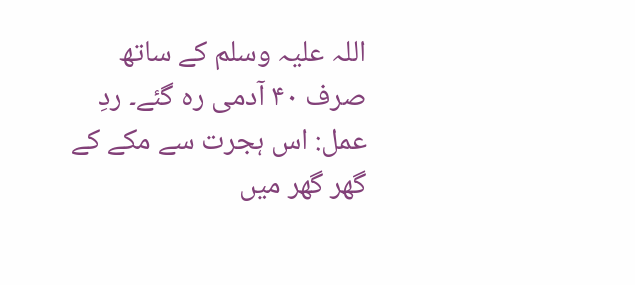اللہ علیہ وسلم کے ساتھ صرف ۴۰ آدمی رہ گئے۔ ردِ عمل: اس ہجرت سے مکے کے گھر گھر میں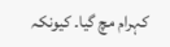کہرام مچ گیا۔ کیونکہ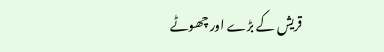قریش کے بڑے اور چھوٹے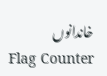خاندانوں
Flag Counter